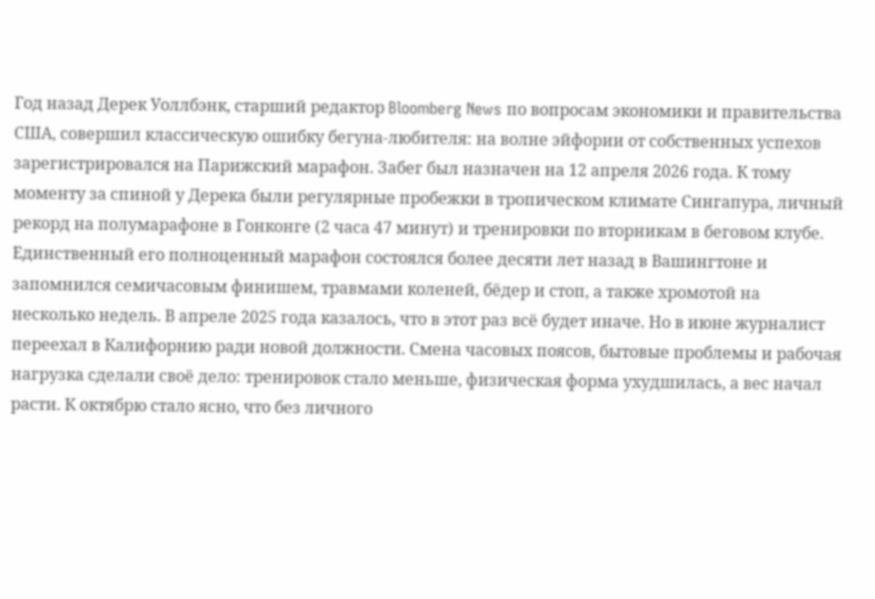Год назад Дерек Уоллбэнк, старший редактор Bloomberg News по вопросам экономики и правительства США, совершил классическую ошибку бегуна-любителя: на волне эйфории от собственных успехов зарегистрировался на Парижский марафон. Забег был назначен на 12 апреля 2026 года. К тому моменту за спиной у Дерека были регулярные пробежки в тропическом климате Сингапура, личный рекорд на полумарафоне в Гонконге (2 часа 47 минут) и тренировки по вторникам в беговом клубе.
Единственный его полноценный марафон состоялся более десяти лет назад в Вашингтоне и запомнился семичасовым финишем, травмами коленей, бёдер и стоп, а также хромотой на несколько недель. В апреле 2025 года казалось, что в этот раз всё будет иначе. Но в июне журналист переехал в Калифорнию ради новой должности. Смена часовых поясов, бытовые проблемы и рабочая нагрузка сделали своё дело: тренировок стало меньше, физическая форма ухудшилась, а вес начал расти. К октябрю стало ясно, что без личного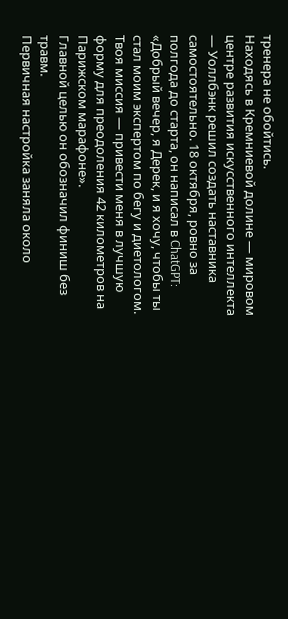тренера не обойтись.
Находясь в Кремниевой долине — мировом центре развития искусственного интеллекта — Уоллбэнк решил создать наставника самостоятельно. 18 октября, ровно за полгода до старта, он написал в ChatGPT:
«Добрый вечер, я Дерек, и я хочу, чтобы ты стал моим экспертом по бегу и диетологом. Твоя миссия — привести меня в лучшую форму для преодоления 42 километров на Парижском марафоне».
Главной целью он обозначил финиш без травм.
Первичная настройка заняла около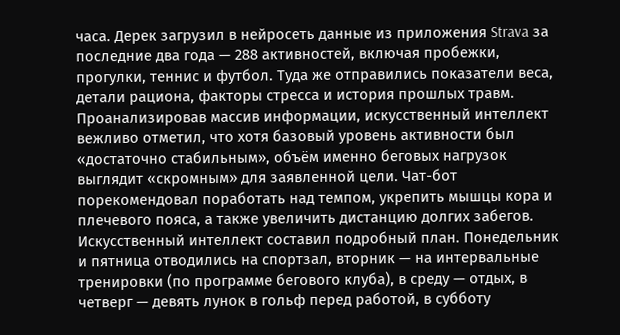часа. Дерек загрузил в нейросеть данные из приложения Strava за последние два года — 288 активностей, включая пробежки, прогулки, теннис и футбол. Туда же отправились показатели веса, детали рациона, факторы стресса и история прошлых травм. Проанализировав массив информации, искусственный интеллект вежливо отметил, что хотя базовый уровень активности был «достаточно стабильным», объём именно беговых нагрузок выглядит «скромным» для заявленной цели. Чат-бот порекомендовал поработать над темпом, укрепить мышцы кора и плечевого пояса, а также увеличить дистанцию долгих забегов.
Искусственный интеллект составил подробный план. Понедельник и пятница отводились на спортзал, вторник — на интервальные тренировки (по программе бегового клуба), в среду — отдых, в четверг — девять лунок в гольф перед работой, в субботу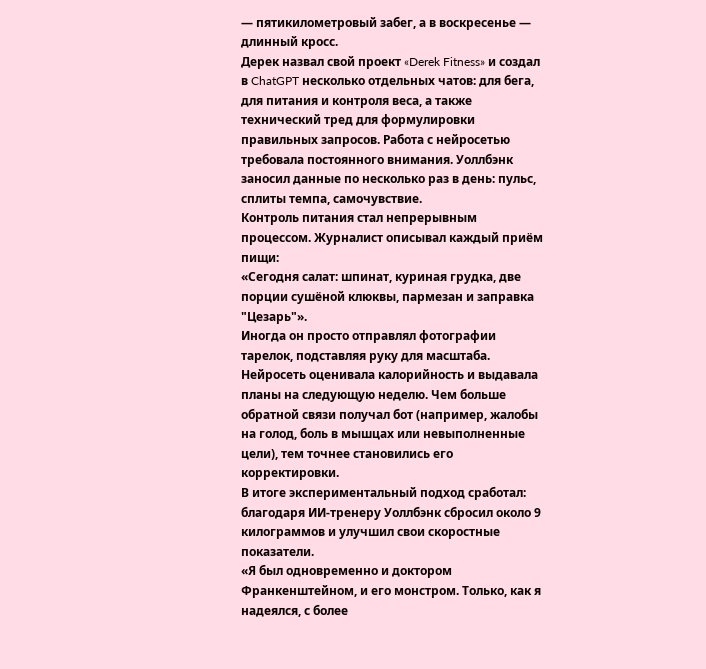— пятикилометровый забег, а в воскресенье — длинный кросс.
Дерек назвал свой проект «Derek Fitness» и создал в ChatGPT несколько отдельных чатов: для бега, для питания и контроля веса, а также технический тред для формулировки правильных запросов. Работа с нейросетью требовала постоянного внимания. Уоллбэнк заносил данные по несколько раз в день: пульс, сплиты темпа, самочувствие.
Контроль питания стал непрерывным процессом. Журналист описывал каждый приём пищи:
«Сегодня салат: шпинат, куриная грудка, две порции сушёной клюквы, пармезан и заправка "Цезарь"».
Иногда он просто отправлял фотографии тарелок, подставляя руку для масштаба. Нейросеть оценивала калорийность и выдавала планы на следующую неделю. Чем больше обратной связи получал бот (например, жалобы на голод, боль в мышцах или невыполненные цели), тем точнее становились его корректировки.
В итоге экспериментальный подход сработал: благодаря ИИ-тренеру Уоллбэнк сбросил около 9 килограммов и улучшил свои скоростные показатели.
«Я был одновременно и доктором Франкенштейном, и его монстром. Только, как я надеялся, с более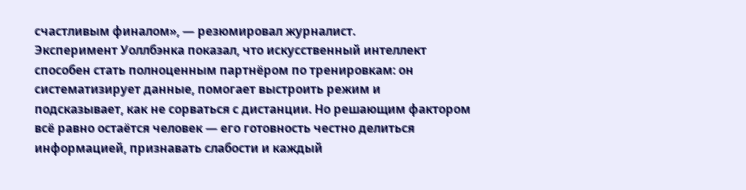счастливым финалом», — резюмировал журналист.
Эксперимент Уоллбэнка показал, что искусственный интеллект способен стать полноценным партнёром по тренировкам: он систематизирует данные, помогает выстроить режим и подсказывает, как не сорваться с дистанции. Но решающим фактором всё равно остаётся человек — его готовность честно делиться информацией, признавать слабости и каждый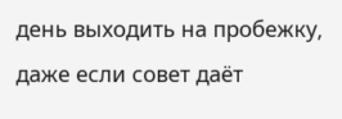день выходить на пробежку, даже если совет даёт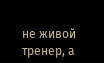не живой тренер, а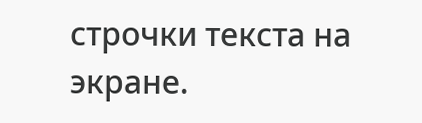строчки текста на экране.